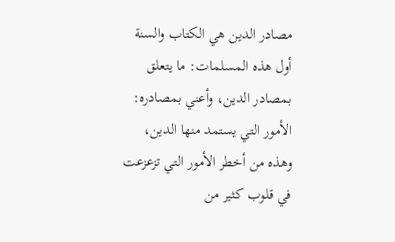مصادر الدين هي الكتاب والسنة
أول هذه المسلمات: ما يتعلق بمصادر الدين، وأعني بمصادره: الأمور التي يستمد منها الدين، وهذه من أخطر الأمور التي تزعزعت في قلوب كثير من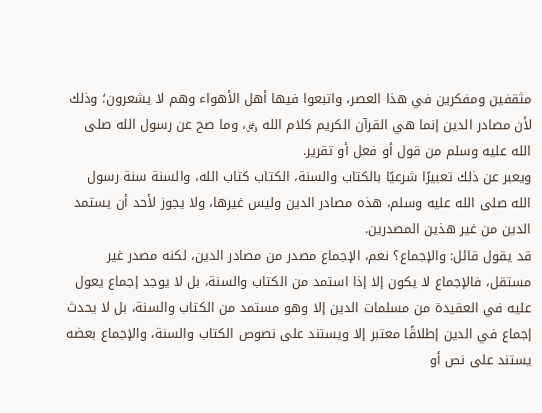مثقفين ومفكرين في هذا العصر، واتبعوا فيها أهل الأهواء وهم لا يشعرون؛ وذلك لأن مصادر الدين إنما هي القرآن الكريم كلام الله ﷿، وما صح عن رسول الله صلى الله عليه وسلم من قول أو فعل أو تقرير.
ويعبر عن ذلك تعبيرًا شرعيًا بالكتاب والسنة، الكتاب كتاب الله، والسنة سنة رسول الله صلى الله عليه وسلم، هذه مصادر الدين وليس غيرها، ولا يجوز لأحد أن يستمد الدين من غير هذين المصدرين.
قد يقول قائل: والإجماع؟ نعم، الإجماع مصدر من مصادر الدين، لكنه مصدر غير مستقل، فالإجماع لا يكون إلا إذا استمد من الكتاب والسنة، بل لا يوجد إجماع يعول عليه في العقيدة من مسلمات الدين إلا وهو مستمد من الكتاب والسنة، بل لا يحدث إجماع في الدين إطلاقًا معتبر إلا ويستند على نصوص الكتاب والسنة، والإجماع بعضه يستند على نص أو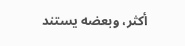أكثر، وبعضه يستند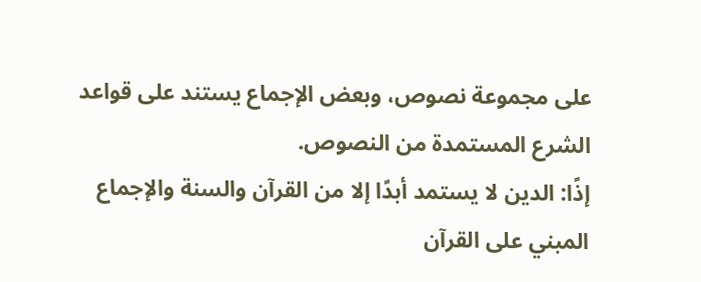على مجموعة نصوص، وبعض الإجماع يستند على قواعد الشرع المستمدة من النصوص.
إذًا: الدين لا يستمد أبدًا إلا من القرآن والسنة والإجماع المبني على القرآن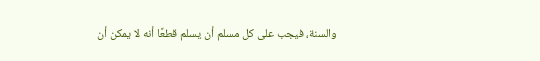والسنة، فيجب على كل مسلم أن يسلم قطعًا أنه لا يمكن أن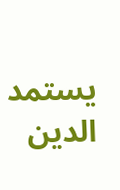يستمد الدين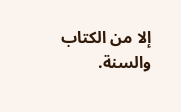إلا من الكتاب والسنة.